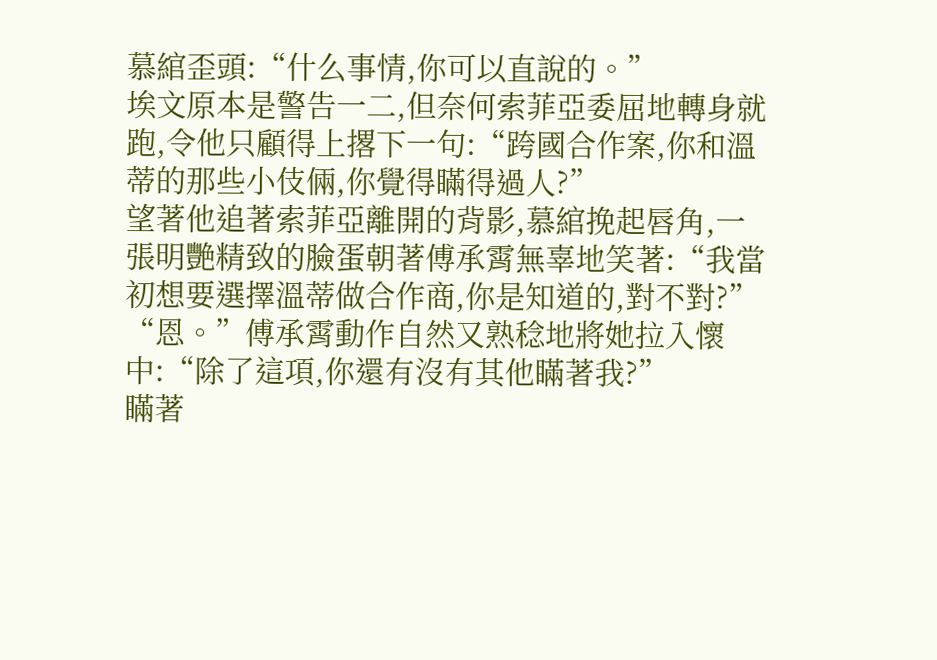慕綰歪頭:“什么事情,你可以直說的。”
埃文原本是警告一二,但奈何索菲亞委屈地轉身就跑,令他只顧得上撂下一句:“跨國合作案,你和溫蒂的那些小伎倆,你覺得瞞得過人?”
望著他追著索菲亞離開的背影,慕綰挽起唇角,一張明艷精致的臉蛋朝著傅承霄無辜地笑著:“我當初想要選擇溫蒂做合作商,你是知道的,對不對?”
“恩。”傅承霄動作自然又熟稔地將她拉入懷中:“除了這項,你還有沒有其他瞞著我?”
瞞著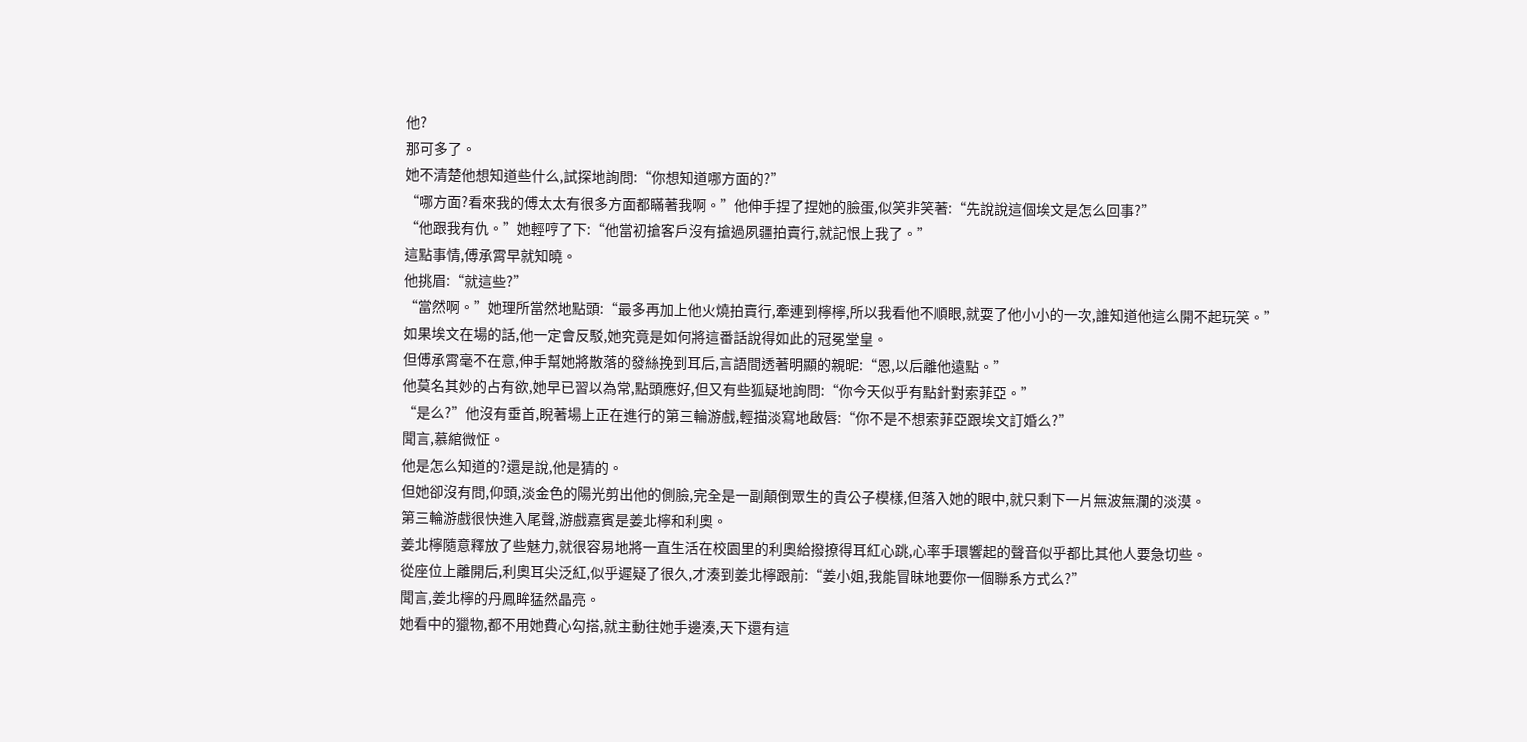他?
那可多了。
她不清楚他想知道些什么,試探地詢問:“你想知道哪方面的?”
“哪方面?看來我的傅太太有很多方面都瞞著我啊。”他伸手捏了捏她的臉蛋,似笑非笑著:“先說說這個埃文是怎么回事?”
“他跟我有仇。”她輕哼了下:“他當初搶客戶沒有搶過夙疆拍賣行,就記恨上我了。”
這點事情,傅承霄早就知曉。
他挑眉:“就這些?”
“當然啊。”她理所當然地點頭:“最多再加上他火燒拍賣行,牽連到檸檸,所以我看他不順眼,就耍了他小小的一次,誰知道他這么開不起玩笑。”
如果埃文在場的話,他一定會反駁,她究竟是如何將這番話說得如此的冠冕堂皇。
但傅承霄毫不在意,伸手幫她將散落的發絲挽到耳后,言語間透著明顯的親昵:“恩,以后離他遠點。”
他莫名其妙的占有欲,她早已習以為常,點頭應好,但又有些狐疑地詢問:“你今天似乎有點針對索菲亞。”
“是么?”他沒有垂首,睨著場上正在進行的第三輪游戲,輕描淡寫地啟唇:“你不是不想索菲亞跟埃文訂婚么?”
聞言,慕綰微怔。
他是怎么知道的?還是說,他是猜的。
但她卻沒有問,仰頭,淡金色的陽光剪出他的側臉,完全是一副顛倒眾生的貴公子模樣,但落入她的眼中,就只剩下一片無波無瀾的淡漠。
第三輪游戲很快進入尾聲,游戲嘉賓是姜北檸和利奧。
姜北檸隨意釋放了些魅力,就很容易地將一直生活在校園里的利奧給撥撩得耳紅心跳,心率手環響起的聲音似乎都比其他人要急切些。
從座位上離開后,利奧耳尖泛紅,似乎遲疑了很久,才湊到姜北檸跟前:“姜小姐,我能冒昧地要你一個聯系方式么?”
聞言,姜北檸的丹鳳眸猛然晶亮。
她看中的獵物,都不用她費心勾搭,就主動往她手邊湊,天下還有這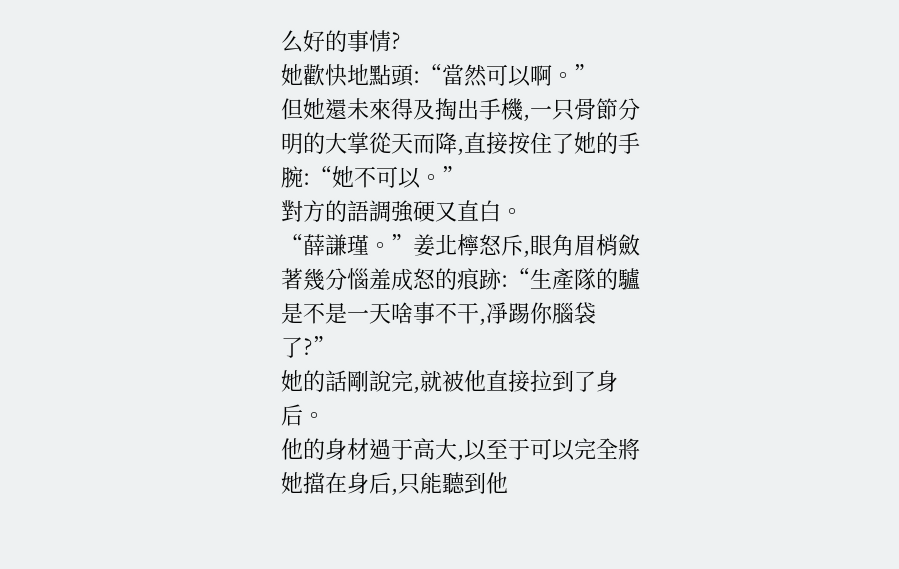么好的事情?
她歡快地點頭:“當然可以啊。”
但她還未來得及掏出手機,一只骨節分明的大掌從天而降,直接按住了她的手腕:“她不可以。”
對方的語調強硬又直白。
“薛謙瑾。”姜北檸怒斥,眼角眉梢斂著幾分惱羞成怒的痕跡:“生產隊的驢是不是一天啥事不干,凈踢你腦袋了?”
她的話剛說完,就被他直接拉到了身后。
他的身材過于高大,以至于可以完全將她擋在身后,只能聽到他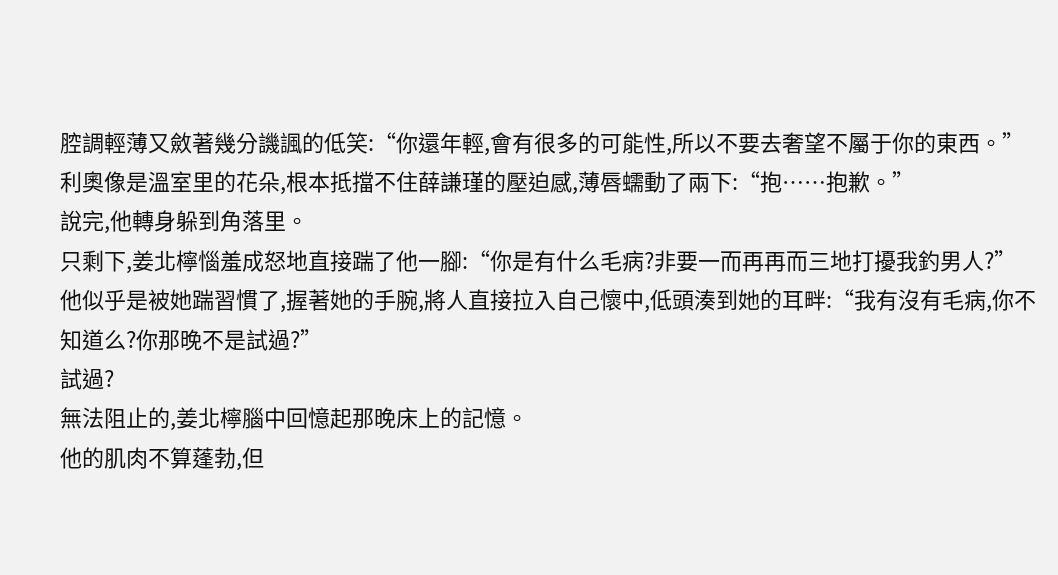腔調輕薄又斂著幾分譏諷的低笑:“你還年輕,會有很多的可能性,所以不要去奢望不屬于你的東西。”
利奧像是溫室里的花朵,根本抵擋不住薛謙瑾的壓迫感,薄唇蠕動了兩下:“抱……抱歉。”
說完,他轉身躲到角落里。
只剩下,姜北檸惱羞成怒地直接踹了他一腳:“你是有什么毛病?非要一而再再而三地打擾我釣男人?”
他似乎是被她踹習慣了,握著她的手腕,將人直接拉入自己懷中,低頭湊到她的耳畔:“我有沒有毛病,你不知道么?你那晚不是試過?”
試過?
無法阻止的,姜北檸腦中回憶起那晚床上的記憶。
他的肌肉不算蓬勃,但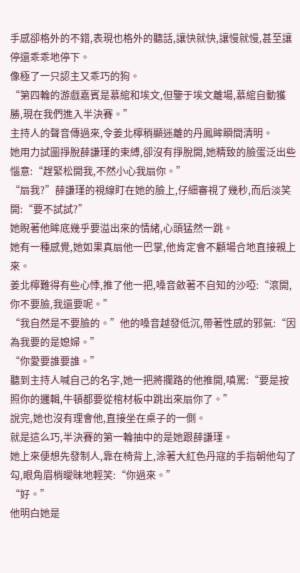手感卻格外的不錯,表現也格外的聽話,讓快就快,讓慢就慢,甚至讓停還乖乖地停下。
像極了一只認主又乖巧的狗。
“第四輪的游戲嘉賓是慕綰和埃文,但鑒于埃文離場,慕綰自動獲勝,現在我們進入半決賽。”
主持人的聲音傳過來,令姜北檸稍顯迷離的丹鳳眸瞬間清明。
她用力試圖掙脫薛謙瑾的束縛,卻沒有掙脫開,她精致的臉蛋泛出些惱意:“趕緊松開我,不然小心我扇你。”
“扇我?”薛謙瑾的視線盯在她的臉上,仔細審視了幾秒,而后淡笑開:“要不試試?”
她睨著他眸底幾乎要溢出來的情緒,心頭猛然一跳。
她有一種感覺,她如果真扇他一巴掌,他肯定會不顧場合地直接親上來。
姜北檸難得有些心悸,推了他一把,嗓音斂著不自知的沙啞:“滾開,你不要臉,我還要呢。”
“我自然是不要臉的。”他的嗓音越發低沉,帶著性感的邪氣:“因為我要的是媳婦。”
“你愛要誰要誰。”
聽到主持人喊自己的名字,她一把將攔路的他推開,嗔罵:“要是按照你的邏輯,牛頓都要從棺材板中跳出來扇你了。”
說完,她也沒有理會他,直接坐在桌子的一側。
就是這么巧,半決賽的第一輪抽中的是她跟薛謙瑾。
她上來便想先發制人,靠在椅背上,涂著大紅色丹寇的手指朝他勾了勾,眼角眉梢曖昧地輕笑:“你過來。”
“好。”
他明白她是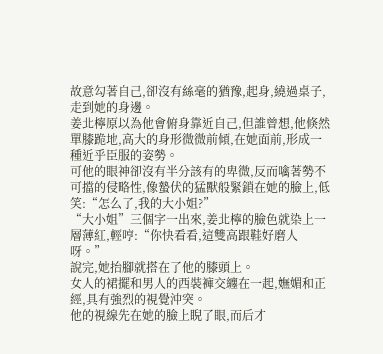故意勾著自己,卻沒有絲毫的猶豫,起身,繞過桌子,走到她的身邊。
姜北檸原以為他會俯身靠近自己,但誰曾想,他倏然單膝跪地,高大的身形微微前傾,在她面前,形成一種近乎臣服的姿勢。
可他的眼神卻沒有半分該有的卑微,反而噙著勢不可擋的侵略性,像蟄伏的猛獸般緊鎖在她的臉上,低笑:“怎么了,我的大小姐?”
“大小姐”三個字一出來,姜北檸的臉色就染上一層薄紅,輕哼:“你快看看,這雙高跟鞋好磨人呀。”
說完,她抬腳就搭在了他的膝頭上。
女人的裙擺和男人的西裝褲交纏在一起,嫵媚和正經,具有強烈的視覺沖突。
他的視線先在她的臉上睨了眼,而后才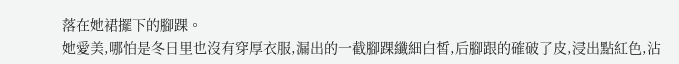落在她裙擺下的腳踝。
她愛美,哪怕是冬日里也沒有穿厚衣服,漏出的一截腳踝纖細白皙,后腳跟的確破了皮,浸出點紅色,沾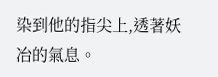染到他的指尖上,透著妖冶的氣息。